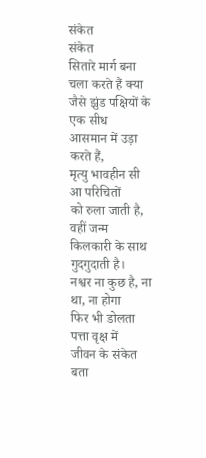संकेत
संकेत
सितारे मार्ग बना चला करते हैं क्या
जैसे झुंड पक्षियों के एक सीध
आसमान में उड़ा करते हैं,
मृत्यु भावहीन सी आ परिचितों
को रुला जाती है,
वहीं जन्म किलकारी के साथ
गुदगुदाती है।
नश्वर ना कुछ है, ना था, ना होगा
फिर भी डोलता पत्ता वृक्ष में
जीवन के संकेत बता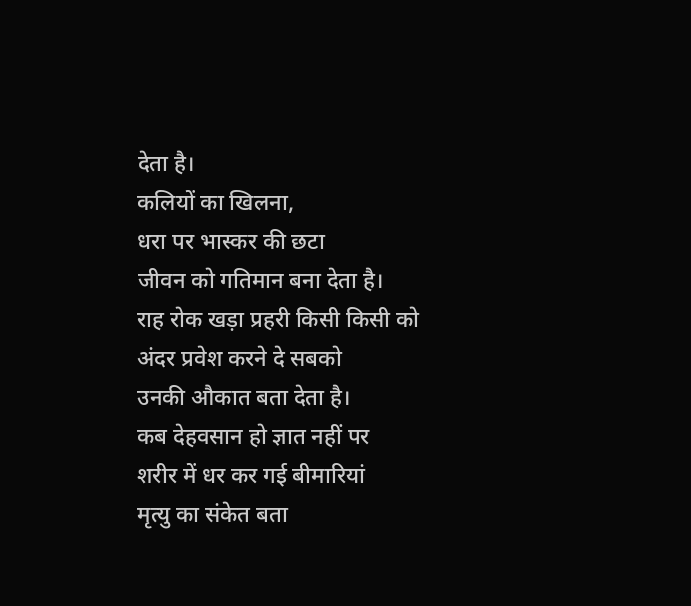देता है।
कलियों का खिलना,
धरा पर भास्कर की छटा
जीवन को गतिमान बना देता है।
राह रोक खड़ा प्रहरी किसी किसी को
अंदर प्रवेश करने दे सबको
उनकी औकात बता देता है।
कब देहवसान हो ज्ञात नहीं पर
शरीर में धर कर गई बीमारियां
मृत्यु का संकेत बता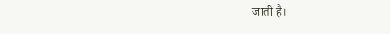जाती है।